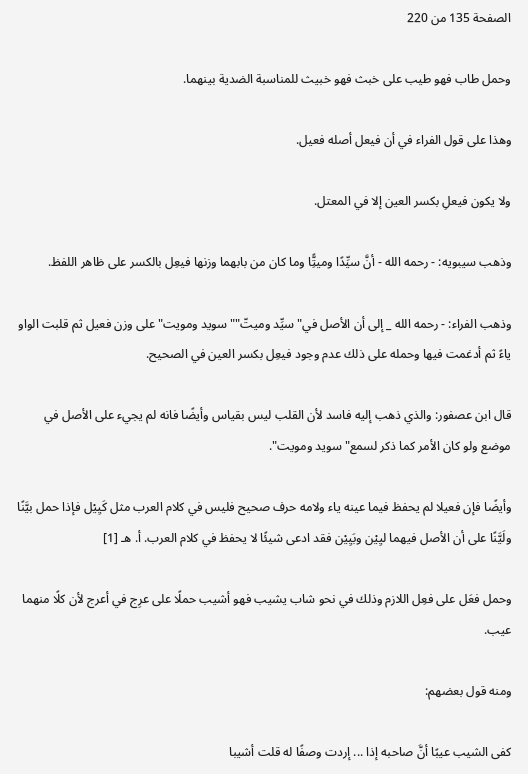الصفحة 135 من 220

وحمل طاب فهو طيب على خبث فهو خبيث للمناسبة الضدية بينهما.

وهذا على قول الفراء في أن فيعل أصله فعيل.

ولا يكون فيعلِ بكسر العين إلا في المعتل.

وذهب سيبويه: - رحمه الله - أنَّ سيِّدًا وميتًِّا وما كان من بابهما وزنها فيعِل بالكسر على ظاهر اللفظ.

وذهب الفراء: - رحمه الله _ إلى أن الأصل في"سيِّد وميتّ""سويد ومويت"على وزن فعيل ثم قلبت الواو ياءً ثم أدغمت فيها وحمله على ذلك عدم وجود فيعِل بكسر العين في الصحيح.

قال ابن عصفور: والذي ذهب إليه فاسد لأن القلب ليس بقياس وأيضًا فانه لم يجيء على الأصل في موضع ولو كان الأمر كما ذكر لسمع"سويد ومويت".

وأيضًا فإن فعيلا لم يحفظ فيما عينه ياء ولامه حرف صحيح فليس في كلام العرب مثل كَيِيْل فإذا حمل بيَّنًا ولَيَّنًا على أن الأصل فيهما ليِيْن وبَيِيْن فقد ادعى شيئًا لا يحفظ في كلام العرب. أ. هـ [1]

وحمل فعَل على فعِل اللازم وذلك في نحو شاب يشيب فهو أشيب حملًا على عرِج في أعرج لأن كلًا منهما عيب.

ومنه قول بعضهم:

كفى الشيب عيبًا أنَّ صاحبه إذا ... إردت وصفًا له قلت أشيبا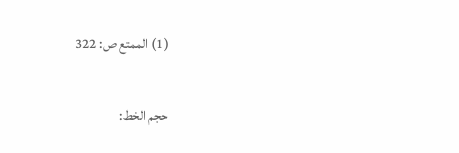(1) الممتع ص: 322

حجم الخط: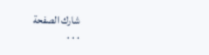شارك الصفحة
. . .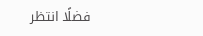فضلًا انتظر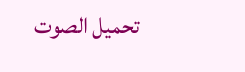تحميل الصوت